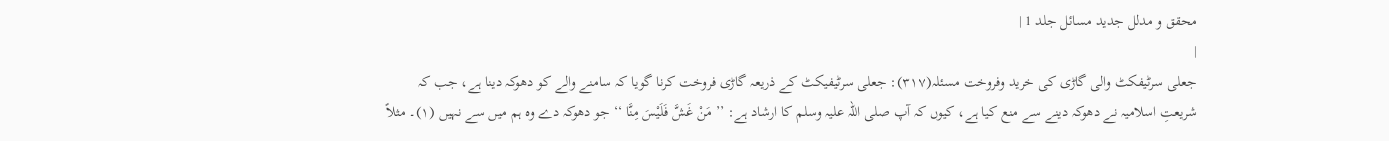محقق و مدلل جدید مسائل جلد 1 |
|
جعلی سرٹیفکٹ والی گاڑی کی خرید وفروخت مسئلہ(۳۱۷): جعلی سرٹیفیکٹ کے ذریعہ گاڑی فروخت کرنا گویا کہ سامنے والے کو دھوکہ دینا ہے، جب کہ شریعتِ اسلامیہ نے دھوکہ دینے سے منع کیا ہے، کیوں کہ آپ صلی اللہ علیہ وسلم کا ارشاد ہے: ’’ مَنْ غَشَّ فَلَیْسَ مِنَّا ‘‘ جو دھوکہ دے وہ ہم میں سے نہیں (۱)۔ مثلاً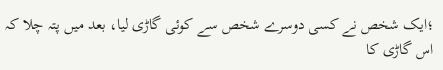؛ایک شخص نے کسی دوسرے شخص سے کوئی گاڑی لیا، بعد میں پتہ چلا کہ اس گاڑی کا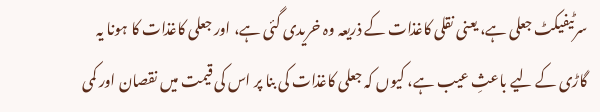سرٹیفیکٹ جعلی ہے، یعنی نقلی کاغذات کے ذریعہ وہ خریدی گئی ہے، اور جعلی کاغذات کا ہونا یہ گاڑی کے لیے باعثِ عیب ہے، کیوں کہ جعلی کاغذات کی بنا پر اس کی قیمت میں نقصان اور کمی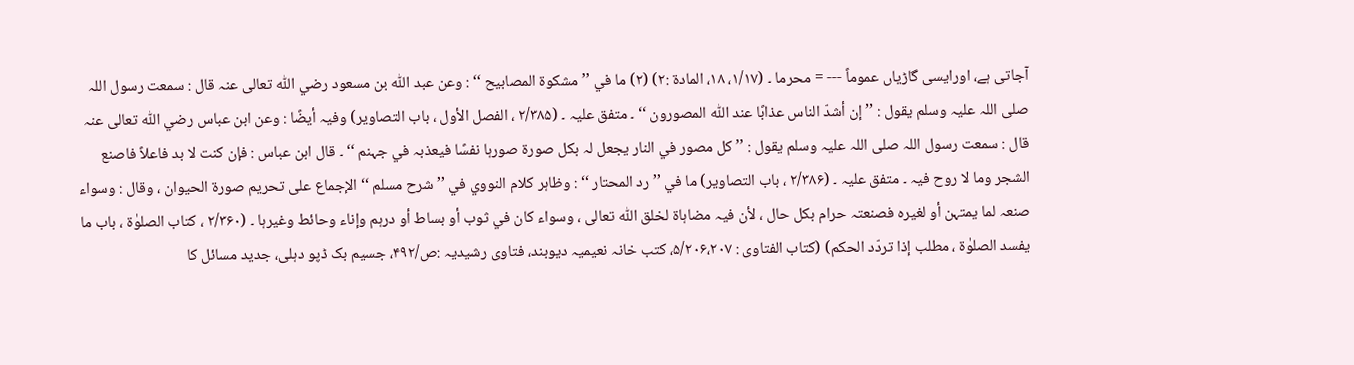آجاتی ہے، اورایسی گاڑیاں عموماً --- = محرما ۔ (۱/۱۷، ۱۸، المادۃ :۲) (۲) ما في ’’ مشکوۃ المصابیح ‘‘ : وعن عبد اللّٰہ بن مسعود رضي اللّٰہ تعالی عنہ قال : سمعت رسول اللہ صلی اللہ علیہ وسلم یقول : ’’ إن أشدّ الناس عذابًا عند اللّٰہ المصورون ‘‘ ۔ متفق علیہ ۔ (۲/۳۸۵ ، الفصل الأول ، باب التصاویر) وفیہ أیضًا : وعن ابن عباس رضي اللّٰہ تعالی عنہ قال : سمعت رسول اللہ صلی اللہ علیہ وسلم یقول : ’’ کل مصور في النار یجعل لہ بکل صورۃ صورہا نفسًا فیعذبہ في جہنم ‘‘ ۔ قال ابن عباس : فإن کنت لا بد فاعلاً فاصنع الشجر وما لا روح فیہ ۔ متفق علیہ ۔ (۲/۳۸۶ ، باب التصاویر) ما في ’’ رد المحتار ‘‘ : وظاہر کلام النووي في ’’ شرح مسلم ‘‘ الإجماع علی تحریم صورۃ الحیوان ، وقال : وسواء صنعہ لما یمتہن أو لغیرہ فصنعتہ حرام بکل حال ، لأن فیہ مضاہاۃ لخلق اللّٰہ تعالی ، وسواء کان في ثوب أو بساط أو درہم وإناء وحائط وغیرہا ۔ (۲/۳۶۰ ، کتاب الصلوٰۃ ، باب ما یفسد الصلوٰۃ ، مطلب إذا تردّد الحکم) (کتاب الفتاوی : ۵/۲۰۶،۲۰۷، کتب خانہ نعیمیہ دیوبند، فتاوی رشیدیہ :ص/۴۹۲، جسیم بک ڈپو دہلی، جدید مسائل کا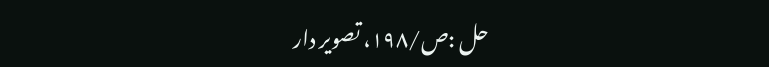حل :ص/۱۹۸، تصویر دار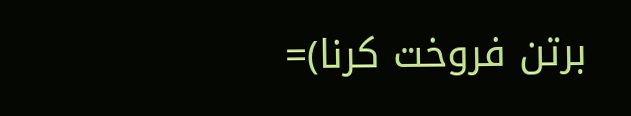برتن فروخت کرنا)=